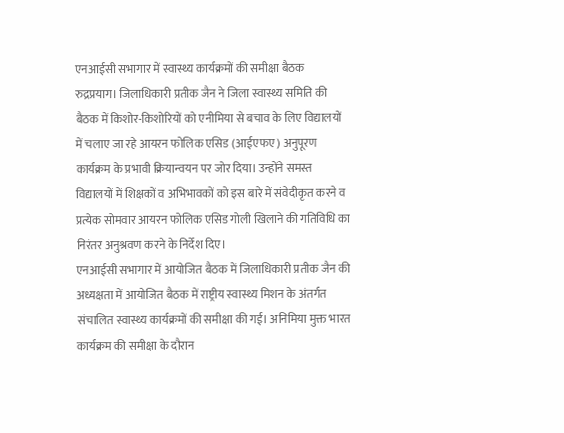एनआईसी सभागार में स्वास्थ्य कार्यक्रमों की समीक्षा बैठक
रुद्रप्रयाग। जिलाधिकारी प्रतीक जैन ने जिला स्वास्थ्य समिति की बैठक में किशोर-किशोरियों को एनीमिया से बचाव के लिए विद्यालयों में चलाए जा रहे आयरन फोलिक एसिड (आईएफए) अनुपूरण कार्यक्रम के प्रभावी क्रियान्वयन पर जोर दिया। उन्होंने समस्त विद्यालयों में शिक्षकों व अभिभावकों को इस बारे में संवेदीकृत करने व प्रत्येक सोमवार आयरन फोलिक एसिड गोली खिलाने की गतिविधि का निरंतर अनुश्रवण करने के निर्देश दिए।
एनआईसी सभागार में आयोजित बैठक में जिलाधिकारी प्रतीक जैन की अध्यक्षता में आयोजित बैठक में राष्ट्रीय स्वास्थ्य मिशन के अंतर्गत संचालित स्वास्थ्य कार्यक्रमों की समीक्षा की गई। अनिमिया मुक्त भारत कार्यक्रम की समीक्षा के दौरान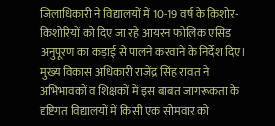जिलाधिकारी ने विद्यालयों में 10-19 वर्ष के किशोर-किशोरियों को दिए जा रहे आयरन फोलिक एसिड अनुपूरण का कड़ाई से पालने करवाने के निर्देश दिए। मुख्य विकास अधिकारी राजेंद्र सिंह रावत ने अभिभावकों व शिक्षकों में इस बाबत जागरूकता के दृष्टिगत विद्यालयों में किसी एक सोमवार को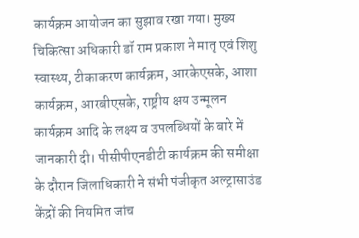कार्यक्रम आयोजन का सुझाव रखा गया। मुख्य चिकित्सा अधिकारी डॉ राम प्रकाश ने मातृ एवं शिशु स्वास्थ्य, टीकाकरण कार्यक्रम, आरकेएसके, आशा कार्यक्रम, आरबीएसके, राष्ट्रीय क्षय उन्मूलन कार्यक्रम आदि के लक्ष्य व उपलब्धियों के बारे में जानकारी दी। पीसीपीएनडीटी कार्यक्रम की समीक्षा के दौरान जिलाधिकारी ने संभी पंजीकृत अल्ट्रासाउंड केंद्रों की नियमित जांच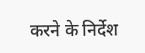करने के निर्देश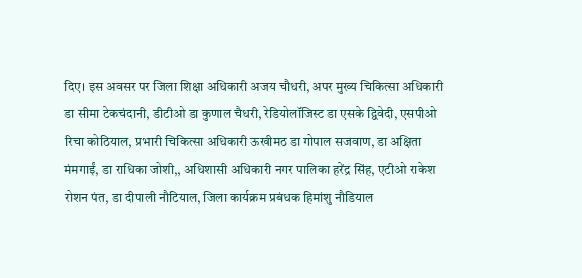दिए। इस अवसर पर जिला शिक्षा अधिकारी अजय चौधरी, अपर मुख्य चिकित्सा अधिकारी डा सीमा टेकचंदानी, डीटीओ डा कुणाल चैधरी, रेडियोलॉजिस्ट डा एसके द्विवेदी, एसपीओ रिचा कोठियाल, प्रभारी चिकित्सा अधिकारी ऊखीमठ डा गोपाल सजवाण, डा अक्षिता मंमगाईं, डा राधिका जोशी,, अधिशासी अधिकारी नगर पालिका हरेंद्र सिंह, एटीओ राकेश रोशन पंत, डा दीपाली नौटियाल, जिला कार्यक्रम प्रबंधक हिमांशु नौडियाल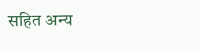सहित अन्य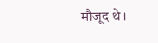मौजूद थे।